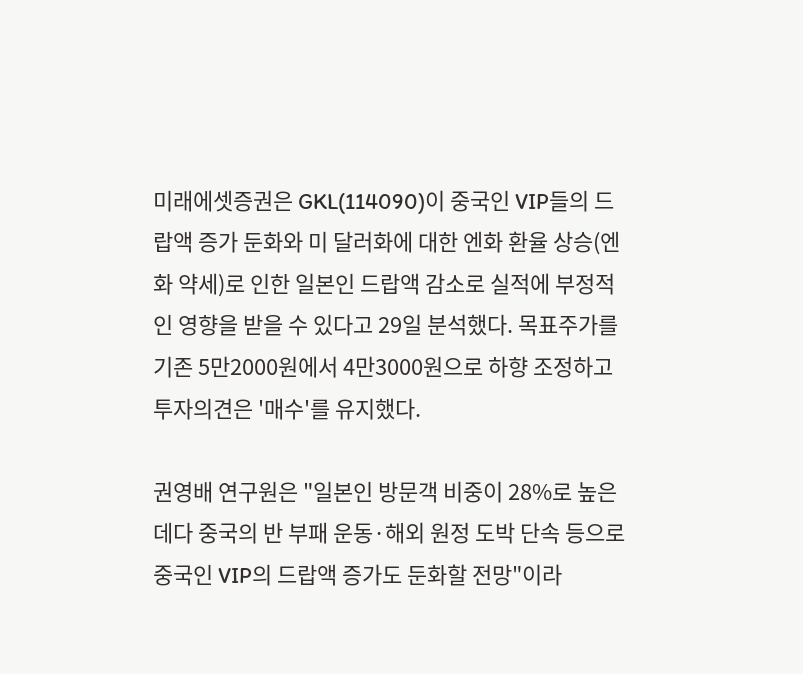미래에셋증권은 GKL(114090)이 중국인 VIP들의 드랍액 증가 둔화와 미 달러화에 대한 엔화 환율 상승(엔화 약세)로 인한 일본인 드랍액 감소로 실적에 부정적인 영향을 받을 수 있다고 29일 분석했다. 목표주가를 기존 5만2000원에서 4만3000원으로 하향 조정하고 투자의견은 '매수'를 유지했다.

권영배 연구원은 "일본인 방문객 비중이 28%로 높은 데다 중국의 반 부패 운동·해외 원정 도박 단속 등으로 중국인 VIP의 드랍액 증가도 둔화할 전망"이라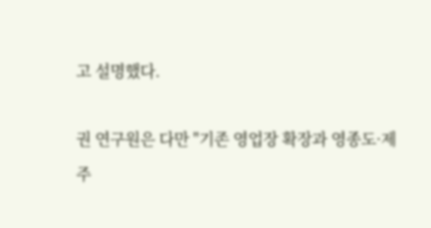고 설명했다.

권 연구원은 다만 "기존 영업장 확장과 영종도·제주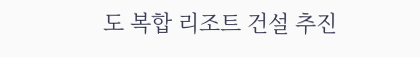도 복합 리조트 건설 추진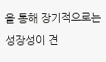을 통해 장기적으로는 성장성이 견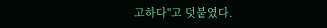고하다"고 덧붙였다.